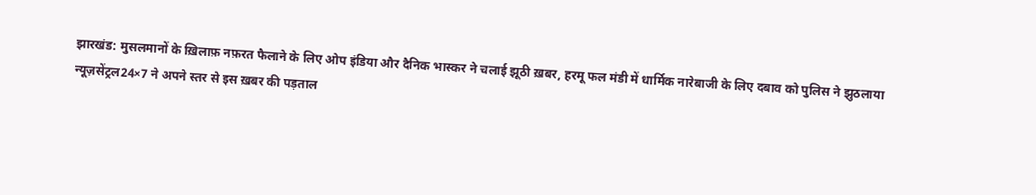झारखंड: मुसलमानों के ख़िलाफ़ नफ़रत फैलाने के लिए ओप इंडिया और दैनिक भास्कर ने चलाई झूठी ख़बर, हरमू फल मंडी में धार्मिक नारेबाजी के लिए दबाव को पुलिस ने झुठलाया
न्यूज़सेंट्रल24×7 ने अपने स्तर से इस ख़बर की पड़ताल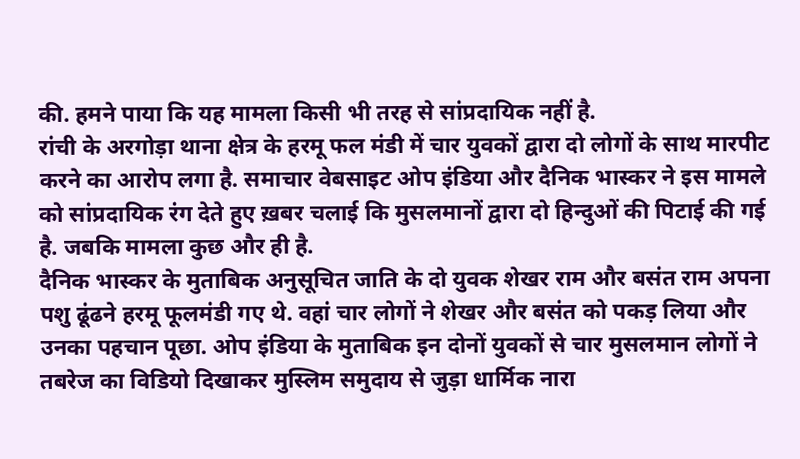की. हमने पाया कि यह मामला किसी भी तरह से सांप्रदायिक नहीं है.
रांची के अरगोड़ा थाना क्षेत्र के हरमू फल मंडी में चार युवकों द्वारा दो लोगों के साथ मारपीट करने का आरोप लगा है. समाचार वेबसाइट ओप इंडिया और दैनिक भास्कर ने इस मामले को सांप्रदायिक रंग देते हुए ख़बर चलाई कि मुसलमानों द्वारा दो हिन्दुओं की पिटाई की गई है. जबकि मामला कुछ और ही है.
दैनिक भास्कर के मुताबिक अनुसूचित जाति के दो युवक शेखर राम और बसंत राम अपना पशु ढूंढने हरमू फूलमंडी गए थे. वहां चार लोगों ने शेखर और बसंत को पकड़ लिया और उनका पहचान पूछा. ओप इंडिया के मुताबिक इन दोनों युवकों से चार मुसलमान लोगों ने तबरेज का विडियो दिखाकर मुस्लिम समुदाय से जुड़ा धार्मिक नारा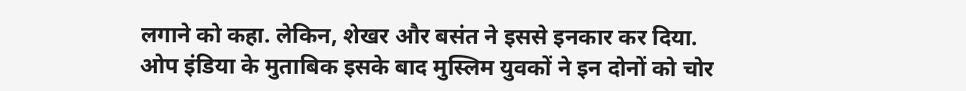लगाने को कहा. लेकिन, शेखर और बसंत ने इससे इनकार कर दिया. ओप इंडिया के मुताबिक इसके बाद मुस्लिम युवकों ने इन दोनों को चोर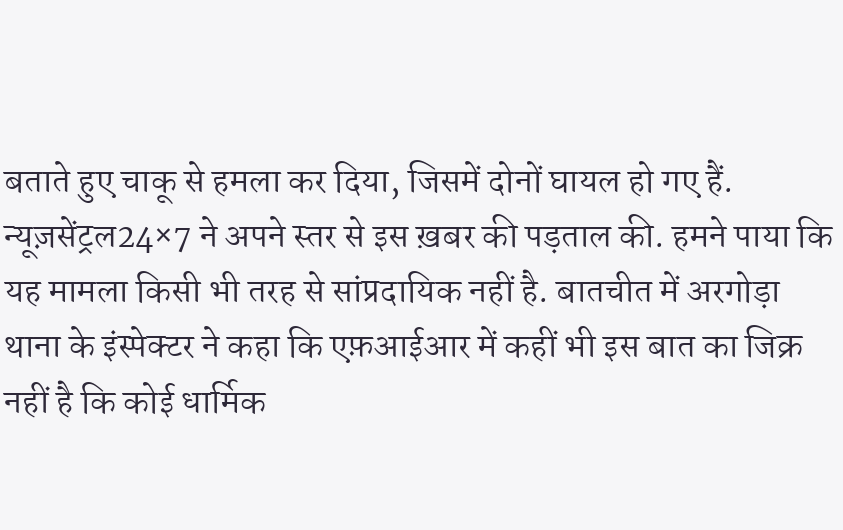बताते हुए चाकू से हमला कर दिया, जिसमें दोनों घायल हो गए हैं.
न्यूज़सेंट्रल24×7 ने अपने स्तर से इस ख़बर की पड़ताल की. हमने पाया कि यह मामला किसी भी तरह से सांप्रदायिक नहीं है. बातचीत में अरगोड़ा थाना के इंस्पेक्टर ने कहा कि एफ़आईआर में कहीं भी इस बात का जिक्र नहीं है कि कोई धार्मिक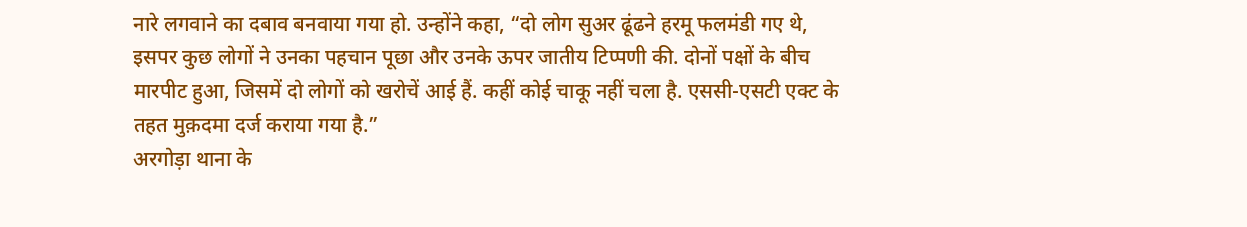नारे लगवाने का दबाव बनवाया गया हो. उन्होंने कहा, “दो लोग सुअर ढूंढने हरमू फलमंडी गए थे, इसपर कुछ लोगों ने उनका पहचान पूछा और उनके ऊपर जातीय टिप्पणी की. दोनों पक्षों के बीच मारपीट हुआ, जिसमें दो लोगों को खरोचें आई हैं. कहीं कोई चाकू नहीं चला है. एससी-एसटी एक्ट के तहत मुक़दमा दर्ज कराया गया है.”
अरगोड़ा थाना के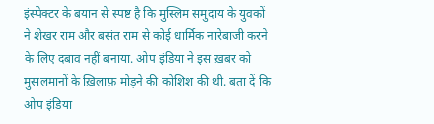इंस्पेक्टर के बयान से स्पष्ट है कि मुस्लिम समुदाय के युवकों ने शेखर राम और बसंत राम से कोई धार्मिक नारेबाजी करने के लिए दबाव नहीं बनाया. ओप इंडिया ने इस ख़बर को मुसलमानों के ख़िलाफ़ मोड़ने की कोशिश की थी. बता दें कि ओप इंडिया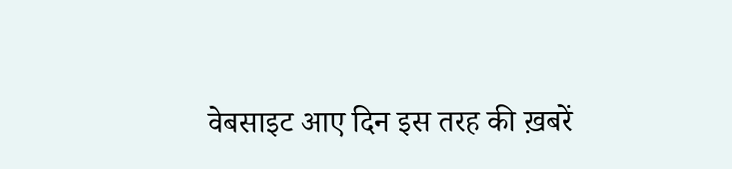वेबसाइट आए दिन इस तरह की ख़बरें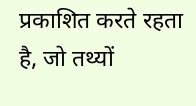प्रकाशित करते रहता है, जो तथ्यों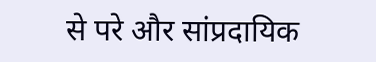से परे और सांप्रदायिक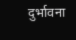दुर्भावना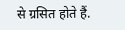से ग्रसित होते हैं.